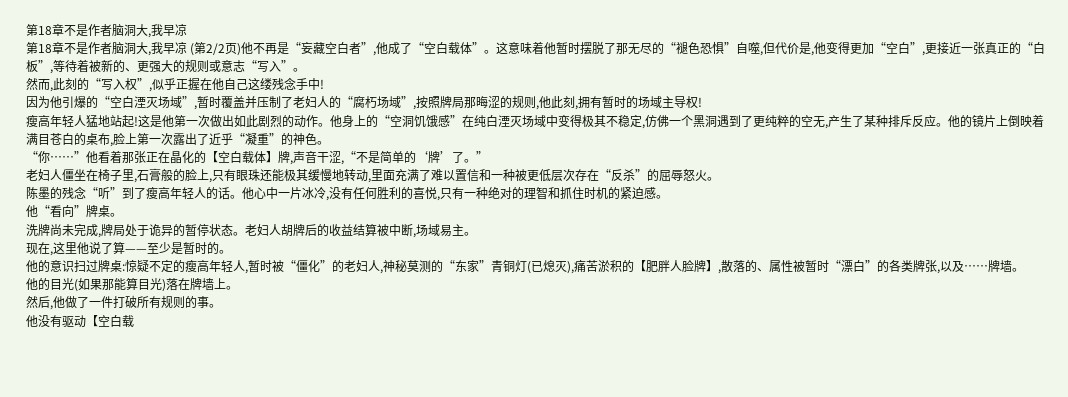第18章不是作者脑洞大,我早凉
第18章不是作者脑洞大,我早凉 (第2/2页)他不再是“妄藏空白者”,他成了“空白载体”。这意味着他暂时摆脱了那无尽的“褪色恐惧”自噬,但代价是,他变得更加“空白”,更接近一张真正的“白板”,等待着被新的、更强大的规则或意志“写入”。
然而,此刻的“写入权”,似乎正握在他自己这缕残念手中!
因为他引爆的“空白湮灭场域”,暂时覆盖并压制了老妇人的“腐朽场域”,按照牌局那晦涩的规则,他此刻,拥有暂时的场域主导权!
瘦高年轻人猛地站起!这是他第一次做出如此剧烈的动作。他身上的“空洞饥饿感”在纯白湮灭场域中变得极其不稳定,仿佛一个黑洞遇到了更纯粹的空无,产生了某种排斥反应。他的镜片上倒映着满目苍白的桌布,脸上第一次露出了近乎“凝重”的神色。
“你……”他看着那张正在晶化的【空白载体】牌,声音干涩,“不是简单的‘牌’了。”
老妇人僵坐在椅子里,石膏般的脸上,只有眼珠还能极其缓慢地转动,里面充满了难以置信和一种被更低层次存在“反杀”的屈辱怒火。
陈墨的残念“听”到了瘦高年轻人的话。他心中一片冰冷,没有任何胜利的喜悦,只有一种绝对的理智和抓住时机的紧迫感。
他“看向”牌桌。
洗牌尚未完成,牌局处于诡异的暂停状态。老妇人胡牌后的收益结算被中断,场域易主。
现在,这里他说了算——至少是暂时的。
他的意识扫过牌桌:惊疑不定的瘦高年轻人,暂时被“僵化”的老妇人,神秘莫测的“东家”青铜灯(已熄灭),痛苦淤积的【肥胖人脸牌】,散落的、属性被暂时“漂白”的各类牌张,以及……牌墙。
他的目光(如果那能算目光)落在牌墙上。
然后,他做了一件打破所有规则的事。
他没有驱动【空白载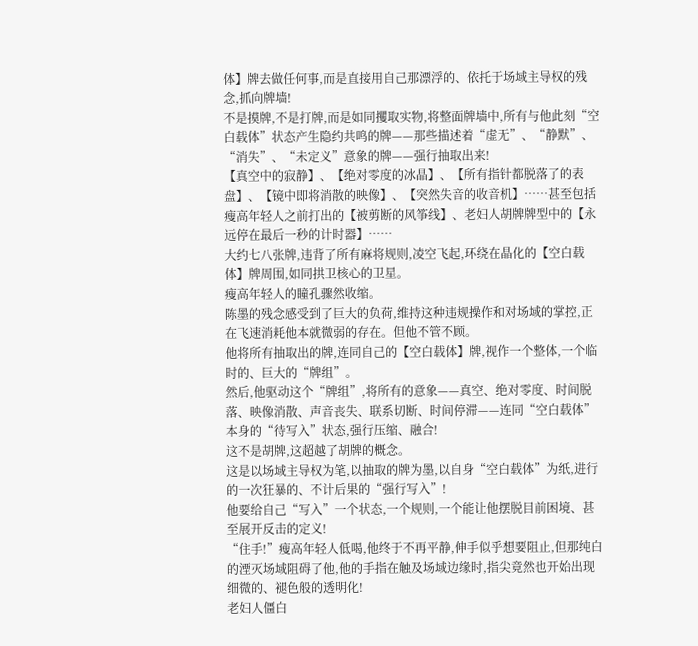体】牌去做任何事,而是直接用自己那漂浮的、依托于场域主导权的残念,抓向牌墙!
不是摸牌,不是打牌,而是如同攫取实物,将整面牌墙中,所有与他此刻“空白载体”状态产生隐约共鸣的牌——那些描述着“虚无”、“静默”、“消失”、“未定义”意象的牌——强行抽取出来!
【真空中的寂静】、【绝对零度的冰晶】、【所有指针都脱落了的表盘】、【镜中即将消散的映像】、【突然失音的收音机】……甚至包括瘦高年轻人之前打出的【被剪断的风筝线】、老妇人胡牌牌型中的【永远停在最后一秒的计时器】……
大约七八张牌,违背了所有麻将规则,凌空飞起,环绕在晶化的【空白载体】牌周围,如同拱卫核心的卫星。
瘦高年轻人的瞳孔骤然收缩。
陈墨的残念感受到了巨大的负荷,维持这种违规操作和对场域的掌控,正在飞速消耗他本就微弱的存在。但他不管不顾。
他将所有抽取出的牌,连同自己的【空白载体】牌,视作一个整体,一个临时的、巨大的“牌组”。
然后,他驱动这个“牌组”,将所有的意象——真空、绝对零度、时间脱落、映像消散、声音丧失、联系切断、时间停滞——连同“空白载体”本身的“待写入”状态,强行压缩、融合!
这不是胡牌,这超越了胡牌的概念。
这是以场域主导权为笔,以抽取的牌为墨,以自身“空白载体”为纸,进行的一次狂暴的、不计后果的“强行写入”!
他要给自己“写入”一个状态,一个规则,一个能让他摆脱目前困境、甚至展开反击的定义!
“住手!”瘦高年轻人低喝,他终于不再平静,伸手似乎想要阻止,但那纯白的湮灭场域阻碍了他,他的手指在触及场域边缘时,指尖竟然也开始出现细微的、褪色般的透明化!
老妇人僵白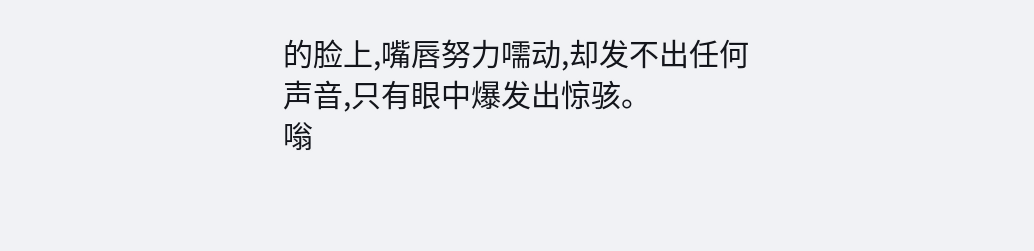的脸上,嘴唇努力嚅动,却发不出任何声音,只有眼中爆发出惊骇。
嗡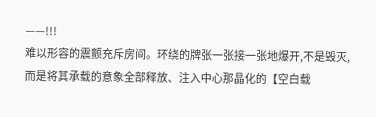——!!!
难以形容的震颤充斥房间。环绕的牌张一张接一张地爆开,不是毁灭,而是将其承载的意象全部释放、注入中心那晶化的【空白载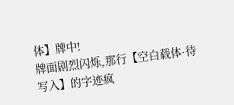体】牌中!
牌面剧烈闪烁,那行【空白载体·待写入】的字迹疯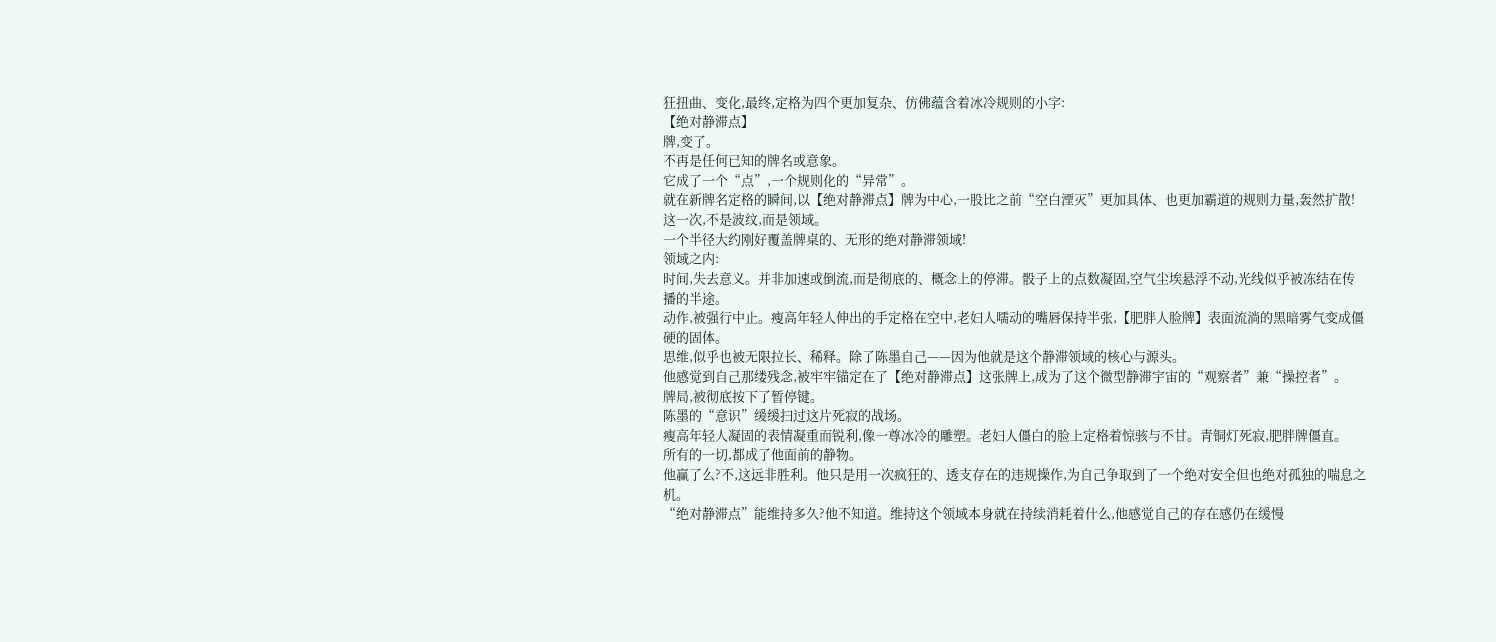狂扭曲、变化,最终,定格为四个更加复杂、仿佛蕴含着冰冷规则的小字:
【绝对静滞点】
牌,变了。
不再是任何已知的牌名或意象。
它成了一个“点”,一个规则化的“异常”。
就在新牌名定格的瞬间,以【绝对静滞点】牌为中心,一股比之前“空白湮灭”更加具体、也更加霸道的规则力量,轰然扩散!
这一次,不是波纹,而是领域。
一个半径大约刚好覆盖牌桌的、无形的绝对静滞领域!
领域之内:
时间,失去意义。并非加速或倒流,而是彻底的、概念上的停滞。骰子上的点数凝固,空气尘埃悬浮不动,光线似乎被冻结在传播的半途。
动作,被强行中止。瘦高年轻人伸出的手定格在空中,老妇人嚅动的嘴唇保持半张,【肥胖人脸牌】表面流淌的黑暗雾气变成僵硬的固体。
思维,似乎也被无限拉长、稀释。除了陈墨自己——因为他就是这个静滞领域的核心与源头。
他感觉到自己那缕残念,被牢牢锚定在了【绝对静滞点】这张牌上,成为了这个微型静滞宇宙的“观察者”兼“操控者”。
牌局,被彻底按下了暂停键。
陈墨的“意识”缓缓扫过这片死寂的战场。
瘦高年轻人凝固的表情凝重而锐利,像一尊冰冷的雕塑。老妇人僵白的脸上定格着惊骇与不甘。青铜灯死寂,肥胖牌僵直。
所有的一切,都成了他面前的静物。
他赢了么?不,这远非胜利。他只是用一次疯狂的、透支存在的违规操作,为自己争取到了一个绝对安全但也绝对孤独的喘息之机。
“绝对静滞点”能维持多久?他不知道。维持这个领域本身就在持续消耗着什么,他感觉自己的存在感仍在缓慢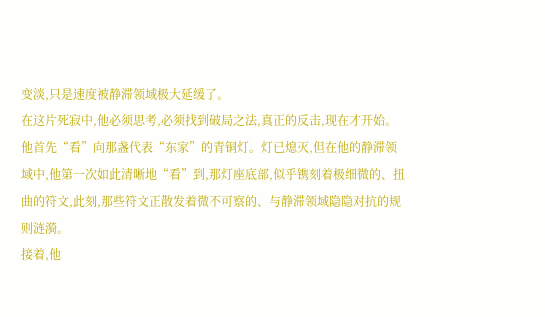变淡,只是速度被静滞领域极大延缓了。
在这片死寂中,他必须思考,必须找到破局之法,真正的反击,现在才开始。
他首先“看”向那盏代表“东家”的青铜灯。灯已熄灭,但在他的静滞领域中,他第一次如此清晰地“看”到,那灯座底部,似乎镌刻着极细微的、扭曲的符文,此刻,那些符文正散发着微不可察的、与静滞领域隐隐对抗的规则涟漪。
接着,他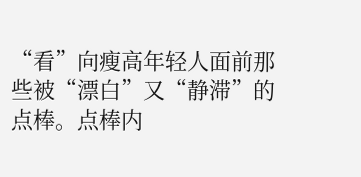“看”向瘦高年轻人面前那些被“漂白”又“静滞”的点棒。点棒内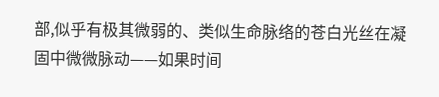部,似乎有极其微弱的、类似生命脉络的苍白光丝在凝固中微微脉动——如果时间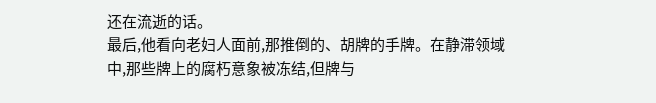还在流逝的话。
最后,他看向老妇人面前,那推倒的、胡牌的手牌。在静滞领域中,那些牌上的腐朽意象被冻结,但牌与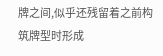牌之间,似乎还残留着之前构筑牌型时形成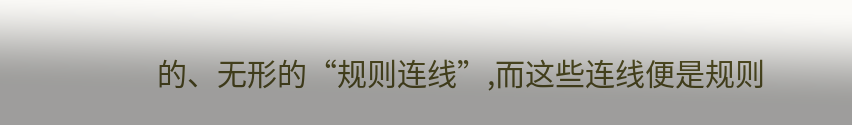的、无形的“规则连线”,而这些连线便是规则